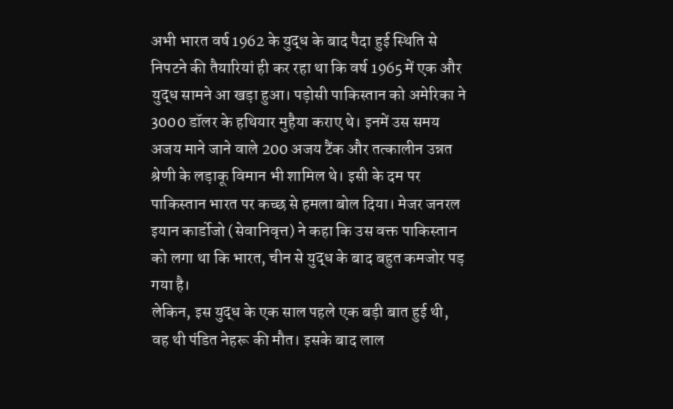अभी भारत वर्ष 1962 के युद्ध के बाद पैदा हुई स्थिति से निपटने की तैयारियां ही कर रहा था कि वर्ष 1965 में एक और युद्ध सामने आ खड़ा हुआ। पड़ोसी पाकिस्तान को अमेरिका ने 3000 डॉलर के हथियार मुहैया कराए थे। इनमें उस समय अजय माने जाने वाले 200 अजय टैंक और तत्कालीन उन्नत श्रेणी के लड़ाकू विमान भी शामिल थे। इसी के दम पर पाकिस्तान भारत पर कच्छ से हमला बोल दिया। मेजर जनरल इयान कार्डोजो (सेवानिवृत्त) ने कहा कि उस वक्त पाकिस्तान को लगा था कि भारत, चीन से युद्ध के बाद बहुत कमजोर पड़ गया है।
लेकिन, इस युद्ध के एक साल पहले एक बड़ी बात हुई थी, वह थी पंडित नेहरू की मौत। इसके बाद लाल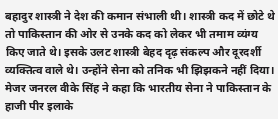बहादुर शास्त्री ने देश की कमान संभाली थी। शास्त्री कद में छोटे थे तो पाकिस्तान की ओर से उनके कद को लेकर भी तमाम व्यंग्य किए जाते थे। इसके उलट शास्त्री बेहद दृढ़ संकल्प और दूरदर्शी व्यक्तित्व वाले थे। उन्होंने सेना को तनिक भी झिझकने नहीं दिया। मेजर जनरल वीके सिंह ने कहा कि भारतीय सेना ने पाकिस्तान के हाजी पीर इलाके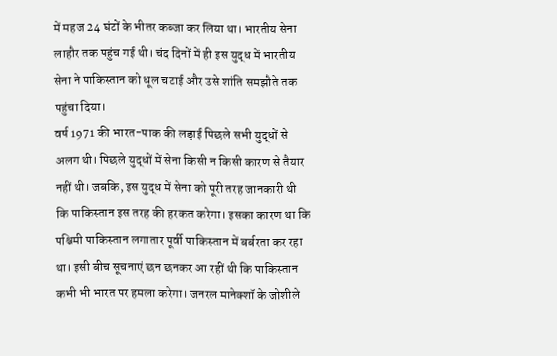में महज 24 घंटों के भीतर कब्जा कर लिया था। भारतीय सेना लाहौर तक पहुंच गई थी। चंद दिनों में ही इस युद्ध में भारतीय सेना ने पाकिस्तान को धूल चटाई और उसे शांति समझौते तक पहुंचा दिया।
वर्ष 1971 की भारत-पाक की लड़ाई पिछले सभी युद्धों से अलग थी। पिछले युद्धों में सेना किसी न किसी कारण से तैयार नहीं थी। जबकि, इस युद्ध में सेना को पूरी तरह जानकारी थी कि पाकिस्तान इस तरह की हरकत करेगा। इसका कारण था कि पश्चिमी पाकिस्तान लगातार पूर्वी पाकिस्तान में बर्बरता कर रहा था। इसी बीच सूचनाएं छन छनकर आ रहीं थी कि पाकिस्तान कभी भी भारत पर हमला करेगा। जनरल मानेक्शॉ के जोशीले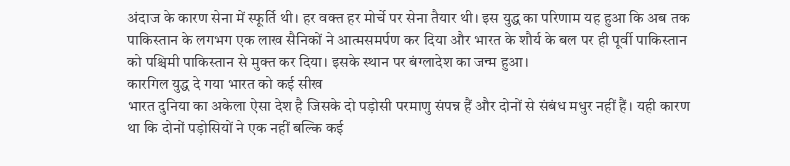अंदाज के कारण सेना में स्फूर्ति थी। हर वक्त हर मोर्चे पर सेना तैयार थी। इस युद्ध का परिणाम यह हुआ कि अब तक पाकिस्तान के लगभग एक लाख सैनिकों ने आत्मसमर्पण कर दिया और भारत के शौर्य के बल पर ही पूर्वी पाकिस्तान को पश्चिमी पाकिस्तान से मुक्त कर दिया। इसके स्थान पर बंग्लादेश का जन्म हुआ।
कारगिल युद्ध दे गया भारत को कई सीख
भारत दुनिया का अकेला ऐसा देश है जिसके दो पड़ोसी परमाणु संपन्न हैं और दोनों से संबंध मधुर नहीं हैं। यही कारण था कि दोनों पड़ोसियों ने एक नहीं बल्कि कई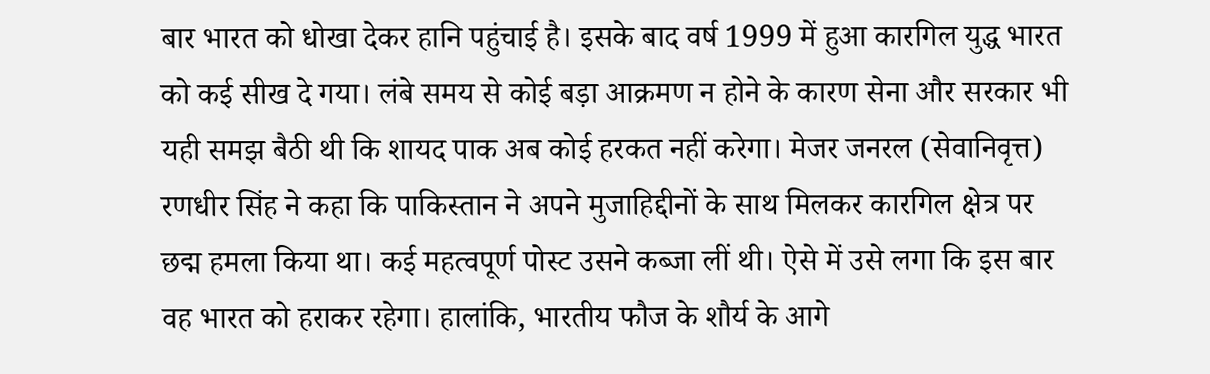बार भारत को धोखा देकर हानि पहुंचाई है। इसके बाद वर्ष 1999 में हुआ कारगिल युद्ध भारत को कई सीख दे गया। लंबे समय से कोई बड़ा आक्रमण न होने के कारण सेना और सरकार भी यही समझ बैठी थी कि शायद पाक अब कोई हरकत नहीं करेगा। मेजर जनरल (सेवानिवृत्त) रणधीर सिंह ने कहा कि पाकिस्तान ने अपने मुजाहिद्दीनों के साथ मिलकर कारगिल क्षेत्र पर छद्म हमला किया था। कई महत्वपूर्ण पोस्ट उसने कब्जा लीं थी। ऐसे में उसे लगा कि इस बार वह भारत को हराकर रहेगा। हालांकि, भारतीय फौज के शौर्य के आगे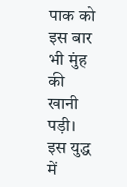पाक को इस बार भी मुंह की खानी पड़ी। इस युद्ध में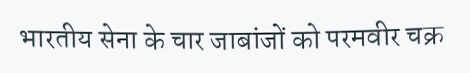भारतीय सेना के चार जाबांजों को परमवीर चक्र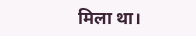मिला था।